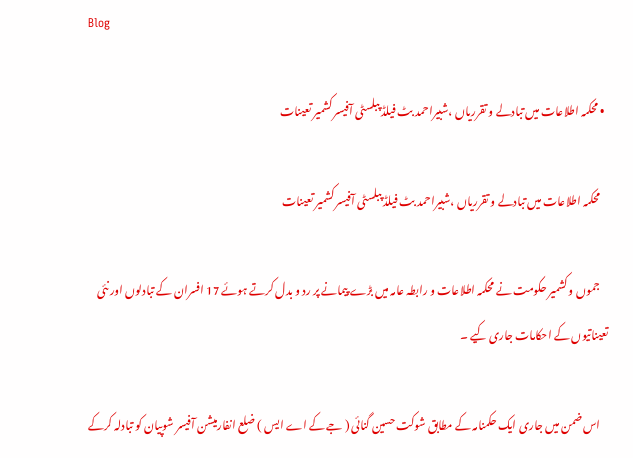Blog

  • محکمہ اطلاعات میں تبادلے و تقرریاں ،شبیراحمد بٹ فیلڈ پبلسٹی آفیسر کشمیر تعینات

    محکمہ اطلاعات میں تبادلے و تقرریاں ،شبیراحمد بٹ فیلڈ پبلسٹی آفیسر کشمیر تعینات

    جموں و کشمیر حکومت نے محکمہ اطلاعات و رابطہ عامہ میں بڑے پیمانے پر رد و بدل کرتے ہوئے 17 افسران کے تبادلوں اور نئی تعیناتیوں کے احکامات جاری کیے ۔

    اس ضمن میں جاری ایک حکمنامہ کے مطابق شوکت حسین گنائی ( جے کے اے ایس ) ضلع انفارمیشن آفیسر شوپیان کو تبادلہ کرکے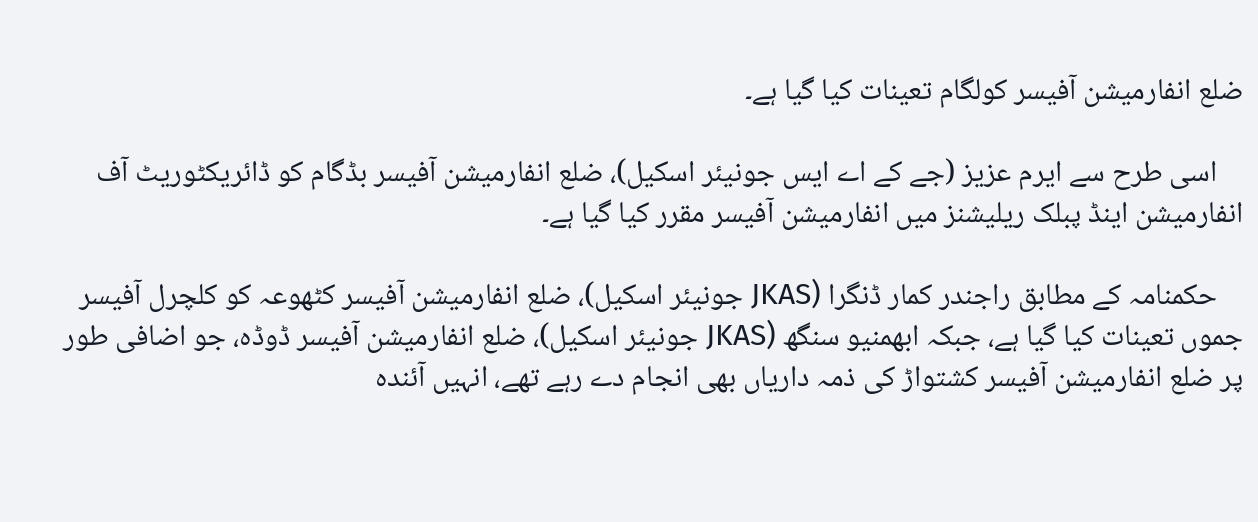ضلع انفارمیشن آفیسر کولگام تعینات کیا گیا ہے۔

    اسی طرح سے ایرم عزیز (جے کے اے ایس جونیئر اسکیل)، ضلع انفارمیشن آفیسر بڈگام کو ڈائریکٹوریٹ آف انفارمیشن اینڈ پبلک ریلیشنز میں انفارمیشن آفیسر مقرر کیا گیا ہے۔

    حکمنامہ کے مطابق راجندر کمار ڈنگرا (JKAS جونیئر اسکیل)، ضلع انفارمیشن آفیسر کٹھوعہ کو کلچرل آفیسر جموں تعینات کیا گیا ہے، جبکہ ابھمنیو سنگھ (JKAS جونیئر اسکیل)، ضلع انفارمیشن آفیسر ڈوڈہ، جو اضافی طور پر ضلع انفارمیشن آفیسر کشتواڑ کی ذمہ داریاں بھی انجام دے رہے تھے، انہیں آئندہ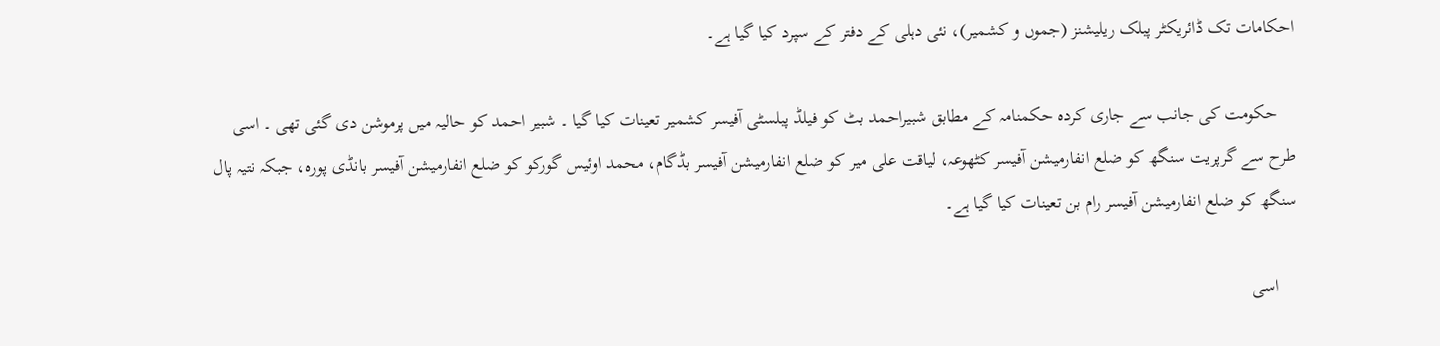احکامات تک ڈائریکٹر پبلک ریلیشنز (جموں و کشمیر)، نئی دہلی کے دفتر کے سپرد کیا گیا ہے۔

    حکومت کی جانب سے جاری کردہ حکمنامہ کے مطابق شبیراحمد بٹ کو فیلڈ پبلسٹی آفیسر کشمیر تعینات کیا گیا ۔ شبیر احمد کو حالیہ میں پرموشن دی گئی تھی ۔ اسی طرح سے گرپریت سنگھ کو ضلع انفارمیشن آفیسر کٹھوعہ، لیاقت علی میر کو ضلع انفارمیشن آفیسر بڈگام، محمد اوئیس گورکو کو ضلع انفارمیشن آفیسر بانڈی پورہ، جبکہ نتیہ پال سنگھ کو ضلع انفارمیشن آفیسر رام بن تعینات کیا گیا ہے۔

    اسی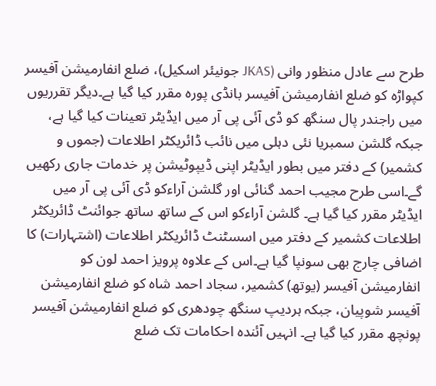طرح سے عادل منظور وانی (JKAS جونیئر اسکیل)، ضلع انفارمیشن آفیسر کپواڑہ کو ضلع انفارمیشن آفیسر بانڈی پورہ مقرر کیا گیا ہے۔دیگر تقرریوں میں راجندر پال سنگھ کو ڈی آئی پی آر میں ایڈیٹر تعینات کیا گیا ہے، جبکہ گلشن سمبریا نئی دہلی میں نائب ڈائریکٹر اطلاعات (جموں و کشمیر) کے دفتر میں بطور ایڈیٹر اپنی ڈیپوٹیشن پر خدمات جاری رکھیں گے۔اسی طرح مجیب احمد گنائی اور گلشن آراءکو ڈی آئی پی آر میں ایڈیٹر مقرر کیا گیا ہے۔ گلشن آراءکو اس کے ساتھ ساتھ جوائنٹ ڈائریکٹر اطلاعات کشمیر کے دفتر میں اسسٹنٹ ڈائریکٹر اطلاعات (اشتہارات) کا اضافی چارج بھی سونپا گیا ہے۔اس کے علاوہ پرویز احمد لون کو انفارمیشن آفیسر (یوتھ) کشمیر، سجاد احمد شاہ کو ضلع انفارمیشن آفیسر شوپیان، جبکہ ہردیپ سنگھ چودھری کو ضلع انفارمیشن آفیسر پونچھ مقرر کیا گیا ہے۔ انہیں آئندہ احکامات تک ضلع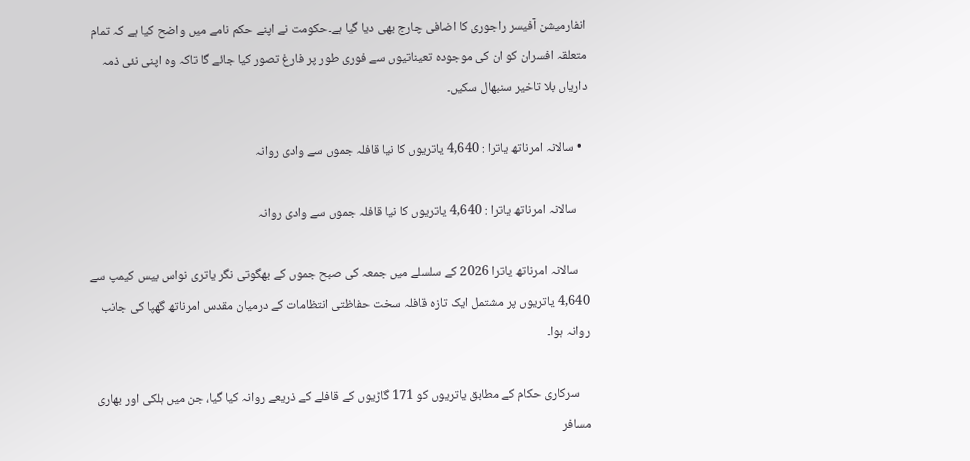انفارمیشن آفیسر راجوری کا اضافی چارج بھی دیا گیا ہے۔حکومت نے اپنے حکم نامے میں واضح کیا ہے کہ تمام متعلقہ افسران کو ان کی موجودہ تعیناتیوں سے فوری طور پر فارغ تصور کیا جائے گا تاکہ وہ اپنی نئی ذمہ داریاں بلا تاخیر سنبھال سکیں۔

  • سالانہ امرناتھ یاترا : 4,640 یاتریوں کا نیا قافلہ جموں سے وادی روانہ

    سالانہ امرناتھ یاترا : 4,640 یاتریوں کا نیا قافلہ جموں سے وادی روانہ

    سالانہ امرناتھ یاترا 2026 کے سلسلے میں جمعہ کی صبح جموں کے بھگوتی نگر یاتری نواس بیس کیمپ سے 4,640 یاتریوں پر مشتمل ایک تازہ قافلہ سخت حفاظتی انتظامات کے درمیان مقدس امرناتھ گھپا کی جانب روانہ ہوا۔

    سرکاری حکام کے مطابق یاتریوں کو 171 گاڑیوں کے قافلے کے ذریعے روانہ کیا گیا، جن میں ہلکی اور بھاری مسافر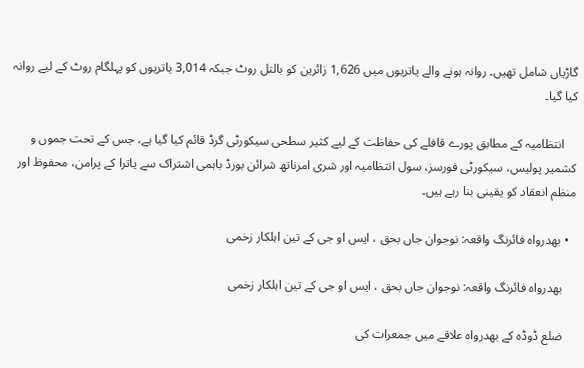گاڑیاں شامل تھیں۔ روانہ ہونے والے یاتریوں میں 1,626 زائرین کو بالتل روٹ جبکہ 3,014 یاتریوں کو پہلگام روٹ کے لیے روانہ کیا گیا۔

    انتظامیہ کے مطابق پورے قافلے کی حفاظت کے لیے کثیر سطحی سیکورٹی گرڈ قائم کیا گیا ہے، جس کے تحت جموں و کشمیر پولیس، سیکورٹی فورسز، سول انتظامیہ اور شری امرناتھ شرائن بورڈ باہمی اشتراک سے یاترا کے پرامن، محفوظ اور منظم انعقاد کو یقینی بنا رہے ہیں۔

  • بھدرواہ فائرنگ واقعہ: نوجوان جاں بحق ، ایس او جی کے تین اہلکار زخمی

    بھدرواہ فائرنگ واقعہ: نوجوان جاں بحق ، ایس او جی کے تین اہلکار زخمی

    ضلع ڈوڈہ کے بھدرواہ علاقے میں جمعرات کی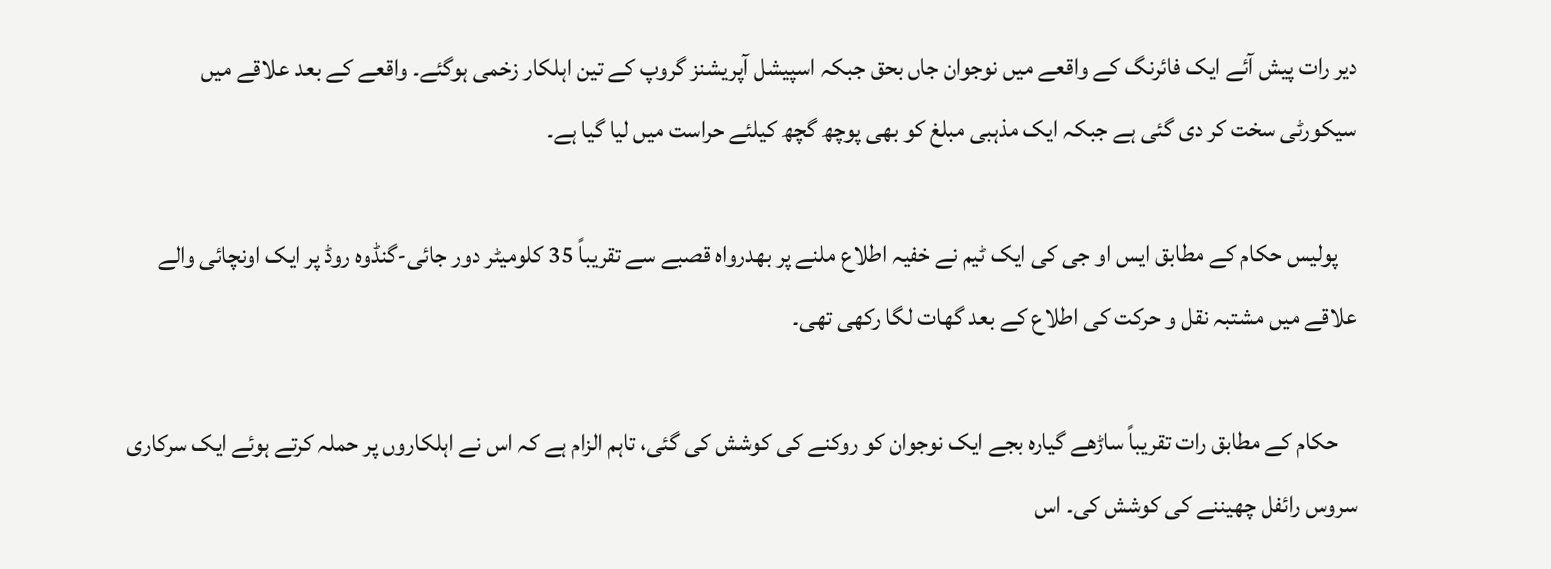دیر رات پیش آئے ایک فائرنگ کے واقعے میں نوجوان جاں بحق جبکہ اسپیشل آپریشنز گروپ کے تین اہلکار زخمی ہوگئے۔ واقعے کے بعد علاقے میں سیکورٹی سخت کر دی گئی ہے جبکہ ایک مذہبی مبلغ کو بھی پوچھ گچھ کیلئے حراست میں لیا گیا ہے۔

    پولیس حکام کے مطابق ایس او جی کی ایک ٹیم نے خفیہ اطلاع ملنے پر بھدرواہ قصبے سے تقریباً 35 کلومیٹر دور جائی-گنڈوہ روڈ پر ایک اونچائی والے علاقے میں مشتبہ نقل و حرکت کی اطلاع کے بعد گھات لگا رکھی تھی۔

    حکام کے مطابق رات تقریباً ساڑھے گیارہ بجے ایک نوجوان کو روکنے کی کوشش کی گئی، تاہم الزام ہے کہ اس نے اہلکاروں پر حملہ کرتے ہوئے ایک سرکاری سروس رائفل چھیننے کی کوشش کی۔ اس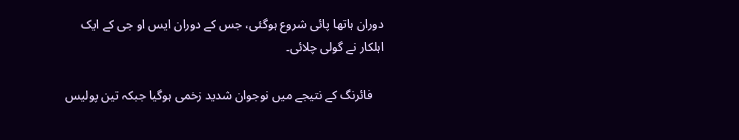دوران ہاتھا پائی شروع ہوگئی، جس کے دوران ایس او جی کے ایک اہلکار نے گولی چلائی۔

    فائرنگ کے نتیجے میں نوجوان شدید زخمی ہوگیا جبکہ تین پولیس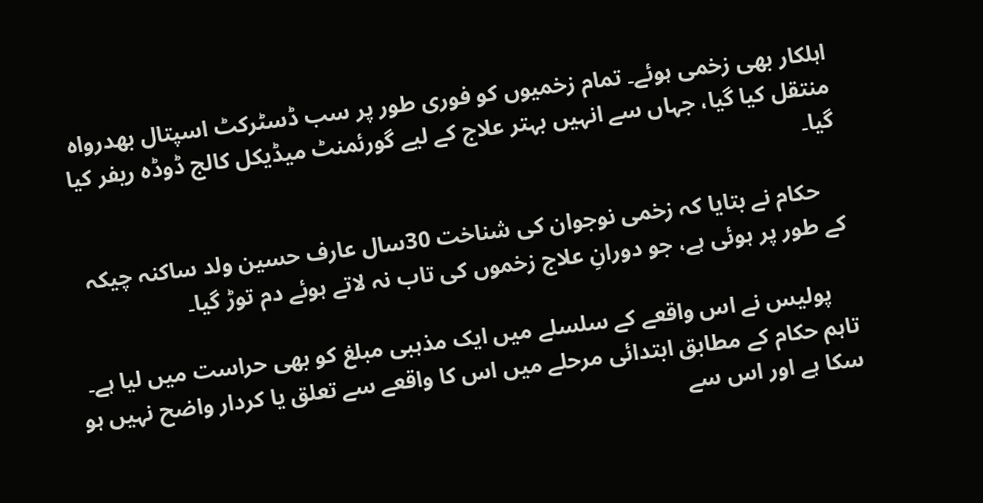اہلکار بھی زخمی ہوئے۔ تمام زخمیوں کو فوری طور پر سب ڈسٹرکٹ اسپتال بھدرواہ منتقل کیا گیا، جہاں سے انہیں بہتر علاج کے لیے گورئمنٹ میڈیکل کالج ڈوڈہ ریفر کیا گیا۔

    حکام نے بتایا کہ زخمی نوجوان کی شناخت 30سال عارف حسین ولد ساکنہ چیکہ کے طور پر ہوئی ہے، جو دورانِ علاج زخموں کی تاب نہ لاتے ہوئے دم توڑ گیا۔

    پولیس نے اس واقعے کے سلسلے میں ایک مذہبی مبلغ کو بھی حراست میں لیا ہے۔ تاہم حکام کے مطابق ابتدائی مرحلے میں اس کا واقعے سے تعلق یا کردار واضح نہیں ہو سکا ہے اور اس سے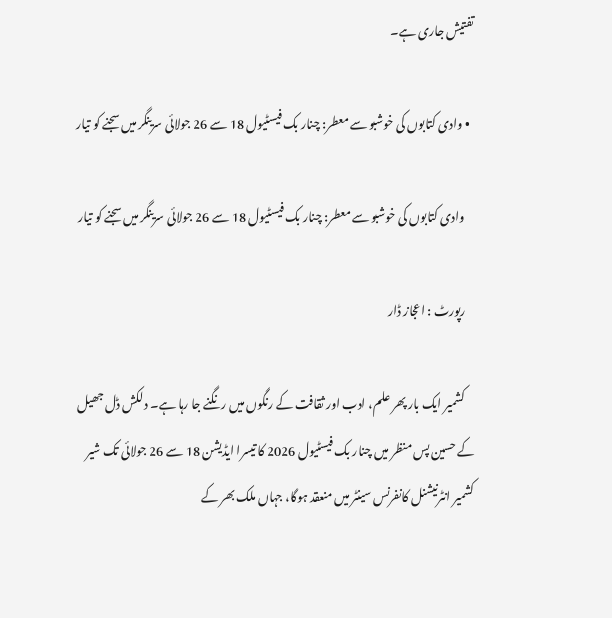تفتیش جاری ہے۔

  • وادی کتابوں کی خوشبو سے معطر: چنار بک فیسٹیول 18 سے 26 جولائی سرینگر میں سجنے کو تیار

    وادی کتابوں کی خوشبو سے معطر: چنار بک فیسٹیول 18 سے 26 جولائی سرینگر میں سجنے کو تیار

    رپورٹ : اعجاز ڈار

    کشمیر ایک بار پھر علم، ادب اور ثقافت کے رنگوں میں رنگنے جا رہا ہے۔ دلکش ڈل جھیل کے حسین پس منظر میں چنار بک فیسٹیول 2026 کا تیسرا ایڈیشن 18 سے 26 جولائی تک شیر کشمیر انٹرنیشنل کانفرنس سینٹر میں منعقد ہوگا، جہاں ملک بھر کے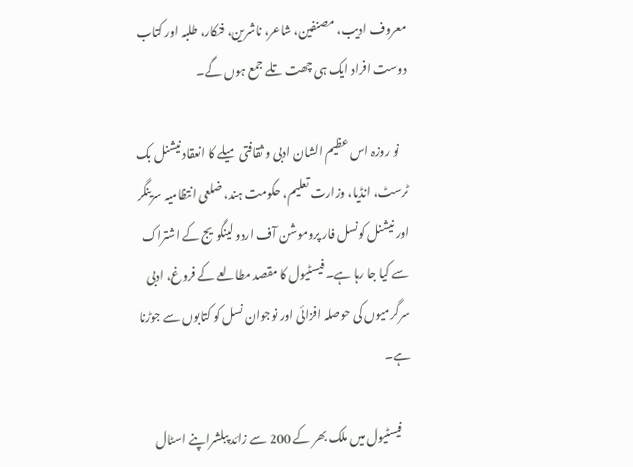معروف ادیب، مصنفین، شاعر، ناشرین، فنکار، طلبہ اور کتاب دوست افراد ایک ہی چھت تلے جمع ہوں گے۔

    نو روزہ اس عظیم الشان ادبی و ثقافتی میلے کا انعقاد نیشنل بک ٹرسٹ، انڈیا، وزارت تعلیم، حکومت ہند، ضلعی انتظامیہ سرینگر اور نیشنل کونسل فار پروموشن آف اردو لینگویج کے اشتراک سے کیا جا رہا ہے۔ فیسٹیول کا مقصد مطالعے کے فروغ، ادبی سرگرمیوں کی حوصلہ افزائی اور نوجوان نسل کو کتابوں سے جوڑنا ہے۔

    فیسٹیول میں ملک بھر کے 200 سے زائد پبلشراپنے اسٹال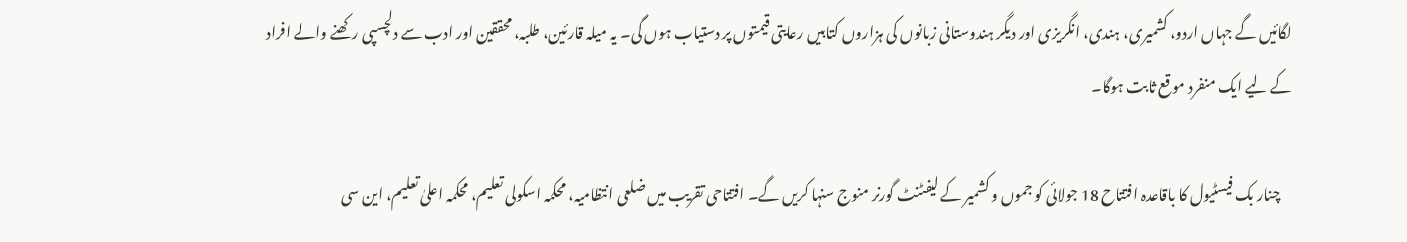لگائیں گے جہاں اردو، کشمیری، ہندی، انگریزی اور دیگر ہندوستانی زبانوں کی ہزاروں کتابیں رعایتی قیمتوں پر دستیاب ہوں گی۔ یہ میلہ قارئین، طلبہ، محققین اور ادب سے دلچسپی رکھنے والے افراد کے لیے ایک منفرد موقع ثابت ہوگا۔

    چنار بک فیسٹیول کا باقاعدہ افتتاح 18 جولائی کو جموں و کشمیر کے لیفٹنٹ گورنر منوج سنہا کریں گے۔ افتتاحی تقریب میں ضلعی انتظامیہ، محکمہ اسکولی تعلیم، محکمہ اعلیٰ تعلیم، این سی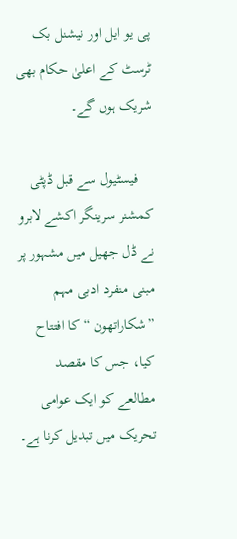پی یو ایل اور نیشنل بک ٹرسٹ کے اعلیٰ حکام بھی شریک ہوں گے۔

    فیسٹیول سے قبل ڈپٹی کمشنر سرینگر اکشے لابرو نے ڈل جھیل میں مشہور پر مبنی منفرد ادبی مہم ”شکاراتھون “کا افتتاح کیا، جس کا مقصد مطالعے کو ایک عوامی تحریک میں تبدیل کرنا ہے۔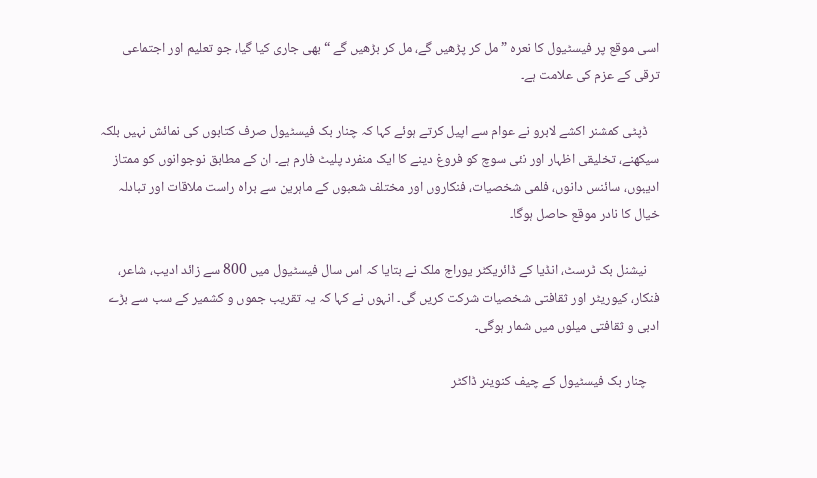اسی موقع پر فیسٹیول کا نعرہ ”مل کر پڑھیں گے، مل کر بڑھیں گے “بھی جاری کیا گیا، جو تعلیم اور اجتماعی ترقی کے عزم کی علامت ہے۔

    ڈپٹی کمشنر اکشے لابرو نے عوام سے اپیل کرتے ہوئے کہا کہ چنار بک فیسٹیول صرف کتابوں کی نمائش نہیں بلکہ سیکھنے، تخلیقی اظہار اور نئی سوچ کو فروغ دینے کا ایک منفرد پلیٹ فارم ہے۔ ان کے مطابق نوجوانوں کو ممتاز ادیبوں، سائنس دانوں، فلمی شخصیات، فنکاروں اور مختلف شعبوں کے ماہرین سے براہ راست ملاقات اور تبادلہ خیال کا نادر موقع حاصل ہوگا۔

    نیشنل بک ٹرسٹ، انڈیا کے ڈائریکٹر یوراج ملک نے بتایا کہ اس سال فیسٹیول میں 800 سے زائد ادیب، شاعر، فنکار، کیوریٹر اور ثقافتی شخصیات شرکت کریں گی۔ انہوں نے کہا کہ یہ تقریب جموں و کشمیر کے سب سے بڑے ادبی و ثقافتی میلوں میں شمار ہوگی۔

    چنار بک فیسٹیول کے چیف کنوینر ڈاکٹر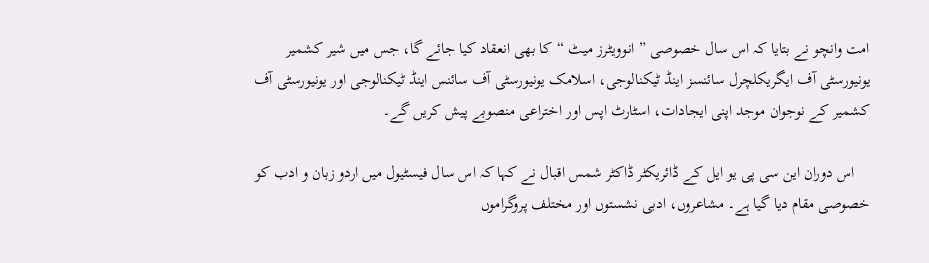امت وانچو نے بتایا کہ اس سال خصوصی ”انوویٹرز میٹ “کا بھی انعقاد کیا جائے گا، جس میں شیر کشمیر یونیورسٹی آف ایگریکلچرل سائنسز اینڈ ٹیکنالوجی، اسلامک یونیورسٹی آف سائنس اینڈ ٹیکنالوجی اور یونیورسٹی آف کشمیر کے نوجوان موجد اپنی ایجادات، اسٹارٹ اپس اور اختراعی منصوبے پیش کریں گے۔

    اس دوران این سی پی یو ایل کے ڈائریکٹر ڈاکٹر شمس اقبال نے کہا کہ اس سال فیسٹیول میں اردو زبان و ادب کو خصوصی مقام دیا گیا ہے۔ مشاعروں، ادبی نشستوں اور مختلف پروگراموں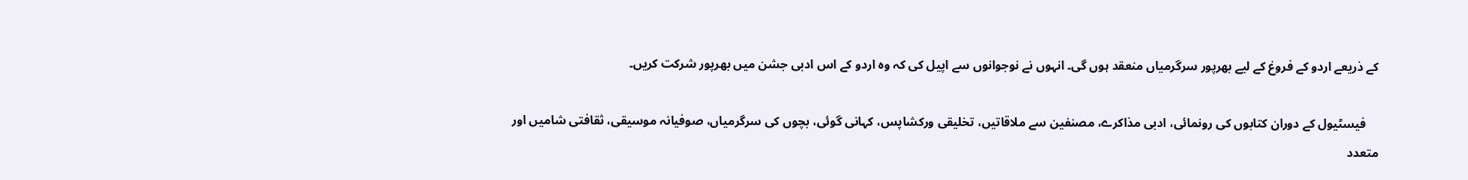کے ذریعے اردو کے فروغ کے لیے بھرپور سرگرمیاں منعقد ہوں گی۔ انہوں نے نوجوانوں سے اپیل کی کہ وہ اردو کے اس ادبی جشن میں بھرپور شرکت کریں۔

    فیسٹیول کے دوران کتابوں کی رونمائی، ادبی مذاکرے، مصنفین سے ملاقاتیں، تخلیقی ورکشاپس، کہانی گوئی، بچوں کی سرگرمیاں، صوفیانہ موسیقی، ثقافتی شامیں اور متعدد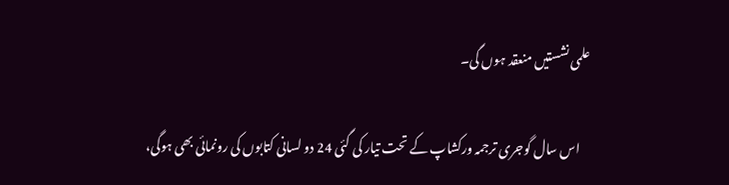علمی نشستیں منعقد ہوں گی۔

    اس سال گوجری ترجمہ ورکشاپ کے تحت تیار کی گئی 24 دو لسانی کتابوں کی رونمائی بھی ہوگی،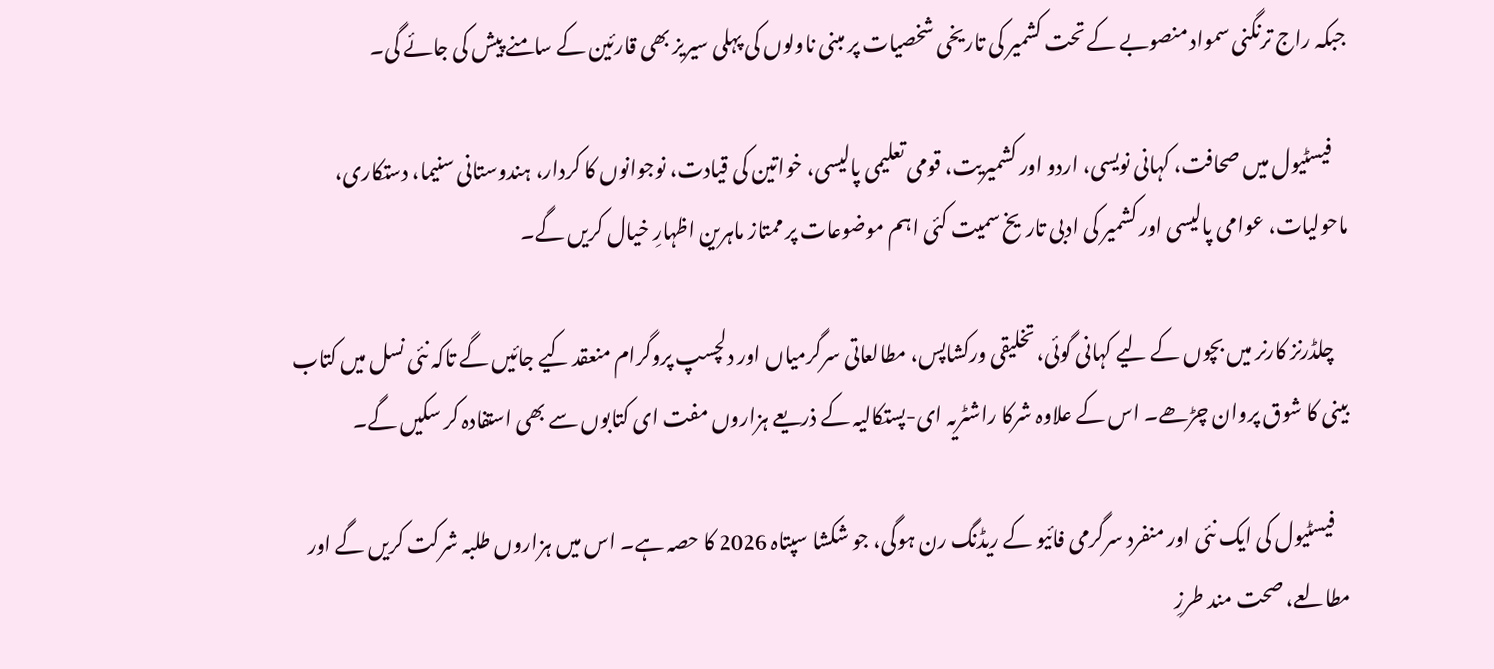جبکہ راج ترنگنی سمواد منصوبے کے تحت کشمیر کی تاریخی شخصیات پر مبنی ناولوں کی پہلی سیریز بھی قارئین کے سامنے پیش کی جائے گی۔

    فیسٹیول میں صحافت، کہانی نویسی، اردو اور کشمیریت، قومی تعلیمی پالیسی، خواتین کی قیادت، نوجوانوں کا کردار، ہندوستانی سنیما، دستکاری، ماحولیات، عوامی پالیسی اور کشمیر کی ادبی تاریخ سمیت کئی اہم موضوعات پر ممتاز ماہرین اظہارِ خیال کریں گے۔

    چلڈرنز کارنر میں بچوں کے لیے کہانی گوئی، تخلیقی ورکشاپس، مطالعاتی سرگرمیاں اور دلچسپ پروگرام منعقد کیے جائیں گے تاکہ نئی نسل میں کتاب بینی کا شوق پروان چڑھے۔ اس کے علاوہ شرکا راشٹریہ ای-پستکالیہ کے ذریعے ہزاروں مفت ای کتابوں سے بھی استفادہ کر سکیں گے۔

    فیسٹیول کی ایک نئی اور منفرد سرگرمی فائیو کے ریڈنگ رن ہوگی، جو شکشا سپتاہ 2026 کا حصہ ہے۔ اس میں ہزاروں طلبہ شرکت کریں گے اور مطالعے، صحت مند طرزِ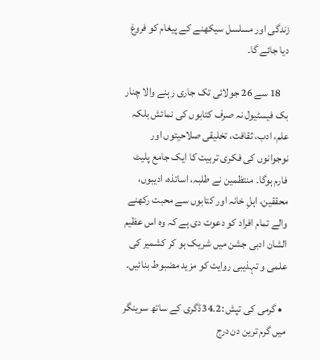زندگی اور مسلسل سیکھنے کے پیغام کو فروغ دیا جائے گا۔

    18 سے 26 جولائی تک جاری رہنے والا چنار بک فیسٹیول نہ صرف کتابوں کی نمائش بلکہ علم، ادب، ثقافت، تخلیقی صلاحیتوں اور نوجوانوں کی فکری تربیت کا ایک جامع پلیٹ فارم ہوگا۔ منتظمین نے طلبہ، اساتذہ، ادیبوں، محققین، اہلِ خانہ اور کتابوں سے محبت رکھنے والے تمام افراد کو دعوت دی ہے کہ وہ اس عظیم الشان ادبی جشن میں شریک ہو کر کشمیر کی علمی و تہذیبی روایت کو مزید مضبوط بنائیں۔

  • گرمی کی تپش :34.2ڈگری کے ساتھ سرینگر میں گرم ترین دن درج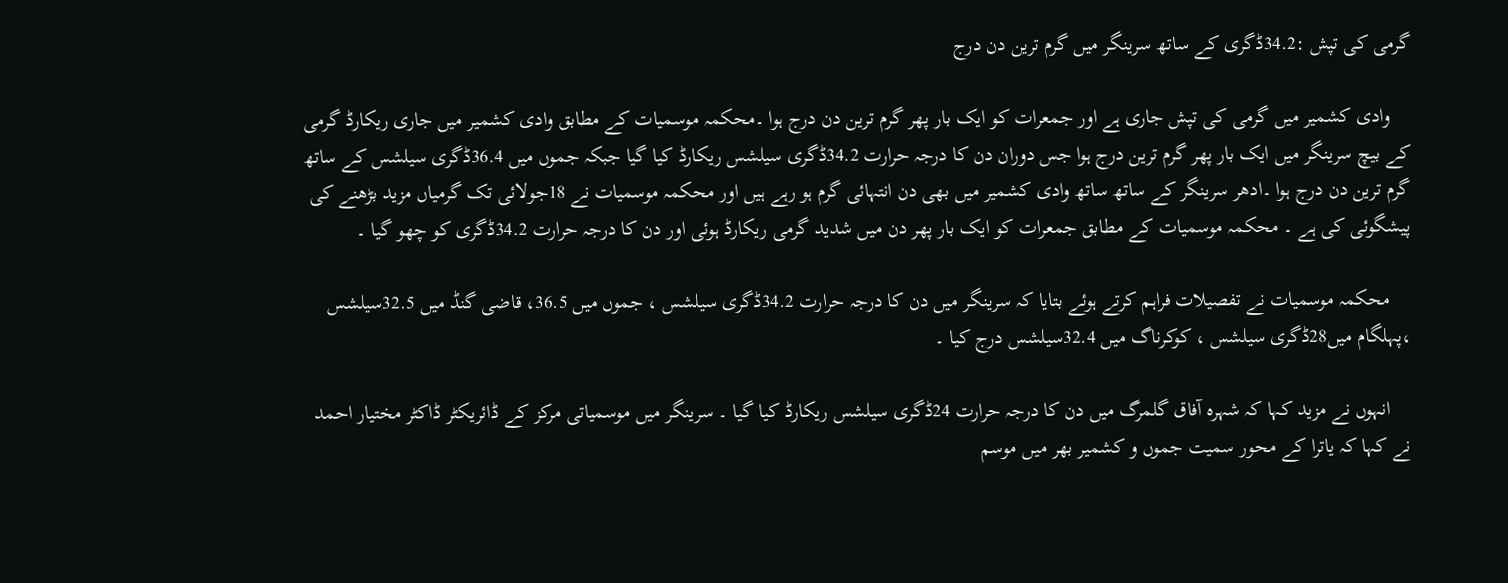گرمی کی تپش :34.2ڈگری کے ساتھ سرینگر میں گرم ترین دن درج

    وادی کشمیر میں گرمی کی تپش جاری ہے اور جمعرات کو ایک بار پھر گرم ترین دن درج ہوا ۔محکمہ موسمیات کے مطابق وادی کشمیر میں جاری ریکارڈ گرمی کے بیچ سرینگر میں ایک بار پھر گرم ترین درج ہوا جس دوران دن کا درجہ حرارت 34.2ڈگری سیلشس ریکارڈ کیا گیا جبکہ جموں میں 36.4ڈگری سیلشس کے ساتھ گرم ترین دن درج ہوا ۔ادھر سرینگر کے ساتھ ساتھ وادی کشمیر میں بھی دن انتہائی گرم ہو رہے ہیں اور محکمہ موسمیات نے 18جولائی تک گرمیاں مزید بڑھنے کی پیشگوئی کی ہے ۔ محکمہ موسمیات کے مطابق جمعرات کو ایک بار پھر دن میں شدید گرمی ریکارڈ ہوئی اور دن کا درجہ حرارت 34.2ڈگری کو چھو گیا ۔

    محکمہ موسمیات نے تفصیلات فراہم کرتے ہوئے بتایا کہ سرینگر میں دن کا درجہ حرارت 34.2ڈگری سیلشس ، جموں میں 36.5، قاضی گنڈ میں 32.5سیلشس ،پہلگام میں28ڈگری سیلشس ، کوکرناگ میں 32.4سیلشس درج کیا ۔

    انہوں نے مزید کہا کہ شہرہ آفاق گلمرگ میں دن کا درجہ حرارت 24ڈگری سیلشس ریکارڈ کیا گیا ۔ سرینگر میں موسمیاتی مرکز کے ڈائریکٹر ڈاکٹر مختیار احمد نے کہا کہ یاترا کے محور سمیت جموں و کشمیر بھر میں موسم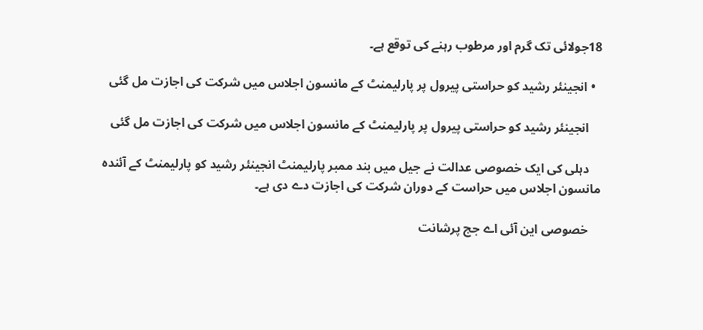18جولائی تک گرم اور مرطوب رہنے کی توقع ہے۔

  • انجینئر رشید کو حراستی پیرول پر پارلیمنٹ کے مانسون اجلاس میں شرکت کی اجازت مل گئی

    انجینئر رشید کو حراستی پیرول پر پارلیمنٹ کے مانسون اجلاس میں شرکت کی اجازت مل گئی

    دہلی کی ایک خصوصی عدالت نے جیل میں بند ممبر پارلیمنٹ انجینئر رشید کو پارلیمنٹ کے آئندہ مانسون اجلاس میں حراست کے دوران شرکت کی اجازت دے دی ہے۔

    خصوصی این آئی اے جج پرشانت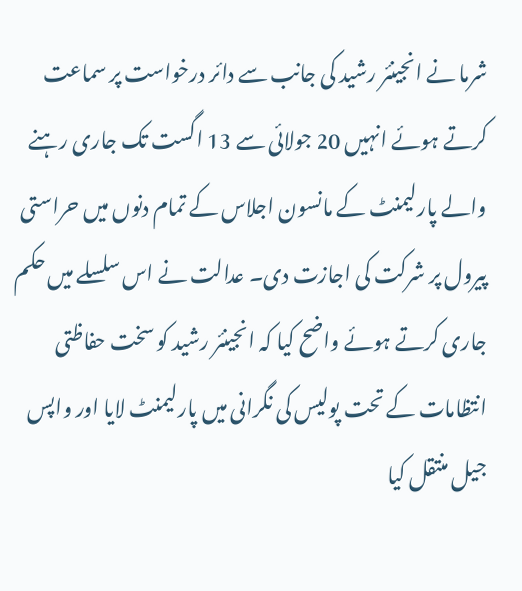شرما نے انجینئر رشید کی جانب سے دائر درخواست پر سماعت کرتے ہوئے انہیں 20 جولائی سے 13 اگست تک جاری رہنے والے پارلیمنٹ کے مانسون اجلاس کے تمام دنوں میں حراستی پیرول پر شرکت کی اجازت دی۔ عدالت نے اس سلسلے میں حکم جاری کرتے ہوئے واضح کیا کہ انجینئر رشید کو سخت حفاظتی انتظامات کے تحت پولیس کی نگرانی میں پارلیمنٹ لایا اور واپس جیل منتقل کیا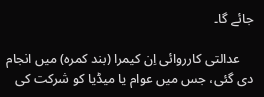جائے گا۔

    عدالتی کارروائی اِن کیمرا (بند کمرہ) میں انجام دی گئی، جس میں عوام یا میڈیا کو شرکت کی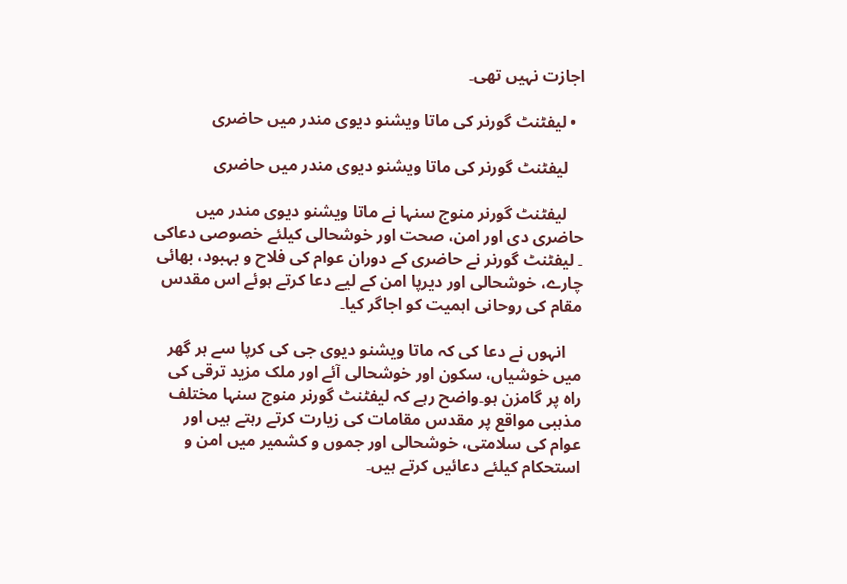اجازت نہیں تھی۔

  • لیفٹنٹ گورنر کی ماتا ویشنو دیوی مندر میں حاضری

    لیفٹنٹ گورنر کی ماتا ویشنو دیوی مندر میں حاضری

    لیفٹنٹ گورنر منوج سنہا نے ماتا ویشنو دیوی مندر میں حاضری دی اور امن، صحت اور خوشحالی کیلئے خصوصی دعاکی ۔ لیفٹنٹ گورنر نے حاضری کے دوران عوام کی فلاح و بہبود، بھائی چارے، خوشحالی اور دیرپا امن کے لیے دعا کرتے ہوئے اس مقدس مقام کی روحانی اہمیت کو اجاگر کیا۔

    انہوں نے دعا کی کہ ماتا ویشنو دیوی جی کی کرپا سے ہر گھر میں خوشیاں، سکون اور خوشحالی آئے اور ملک مزید ترقی کی راہ پر گامزن ہو۔واضح رہے کہ لیفٹنٹ گورنر منوج سنہا مختلف مذہبی مواقع پر مقدس مقامات کی زیارت کرتے رہتے ہیں اور عوام کی سلامتی، خوشحالی اور جموں و کشمیر میں امن و استحکام کیلئے دعائیں کرتے ہیں۔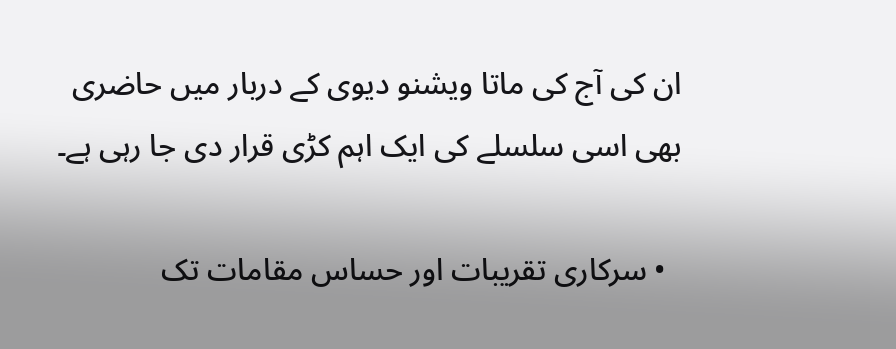ان کی آج کی ماتا ویشنو دیوی کے دربار میں حاضری بھی اسی سلسلے کی ایک اہم کڑی قرار دی جا رہی ہے۔

  • سرکاری تقریبات اور حساس مقامات تک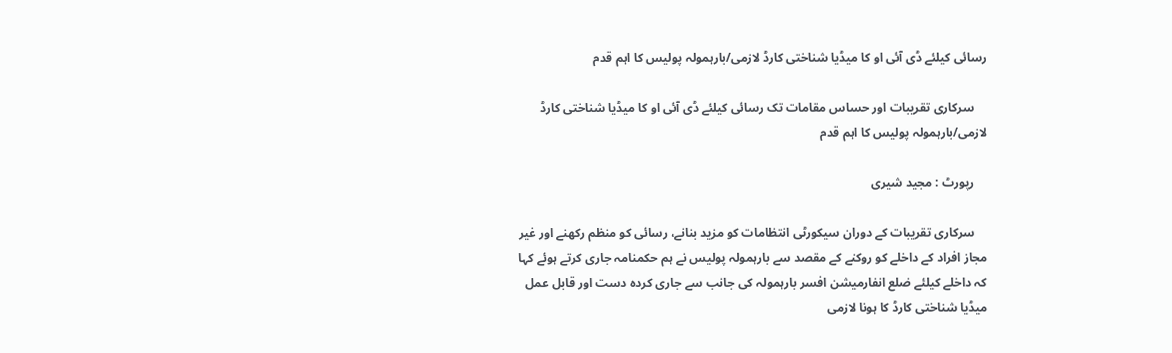رسائی کیلئے ڈی آئی او کا میڈیا شناختی کارڈ لازمی/بارہمولہ پولیس کا اہم قدم

    سرکاری تقریبات اور حساس مقامات تک رسائی کیلئے ڈی آئی او کا میڈیا شناختی کارڈ لازمی/بارہمولہ پولیس کا اہم قدم

    رپورٹ : مجید شیری

    سرکاری تقریبات کے دوران سیکورٹی انتظامات کو مزید بنانے، رسائی کو منظم رکھنے اور غیر مجاز افراد کے داخلے کو روکنے کے مقصد سے بارہمولہ پولیس نے ہم حکمنامہ جاری کرتے ہوئے کہا کہ داخلے کیلئے ضلع انفارمیشن افسر بارہمولہ کی جانب سے جاری کردہ دست اور قابل عمل میڈیا شناختی کارڈ کا ہونا لازمی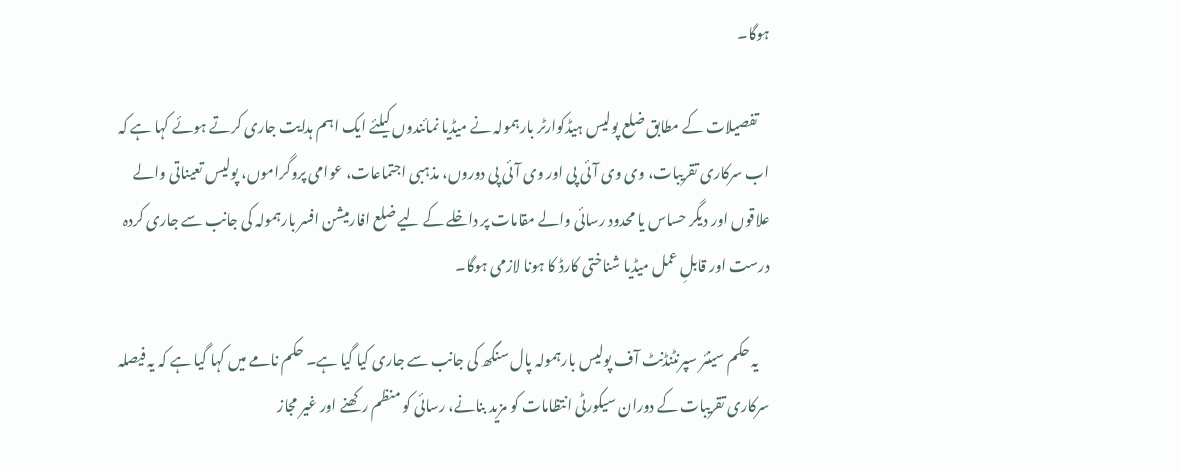ہوگا۔

    تفصیلات کے مطابق ضلع پولیس ہیڈکوارٹر بارہمولہ نے میڈیا نمائندوں کیلئے ایک اہم ہدایت جاری کرتے ہوئے کہا ہے کہ اب سرکاری تقریبات، وی وی آئی پی اور وی آئی پی دوروں، مذہبی اجتماعات، عوامی پروگراموں، پولیس تعیناتی والے علاقوں اور دیگر حساس یا محدود رسائی والے مقامات پر داخلے کے لیے ضلع افارمیشن افسر بارہمولہ کی جانب سے جاری کردہ درست اور قابلِ عمل میڈیا شناختی کارڈ کا ہونا لازمی ہوگا۔

    یہ حکم سینئر سپرنٹنڈنٹ آف پولیس بارہمولہ پال سنگھ کی جانب سے جاری کیا گیا ہے۔ حکم نامے میں کہا گیا ہے کہ یہ فیصلہ سرکاری تقریبات کے دوران سیکورٹی انتظامات کو مزید بنانے، رسائی کو منظم رکھنے اور غیر مجاز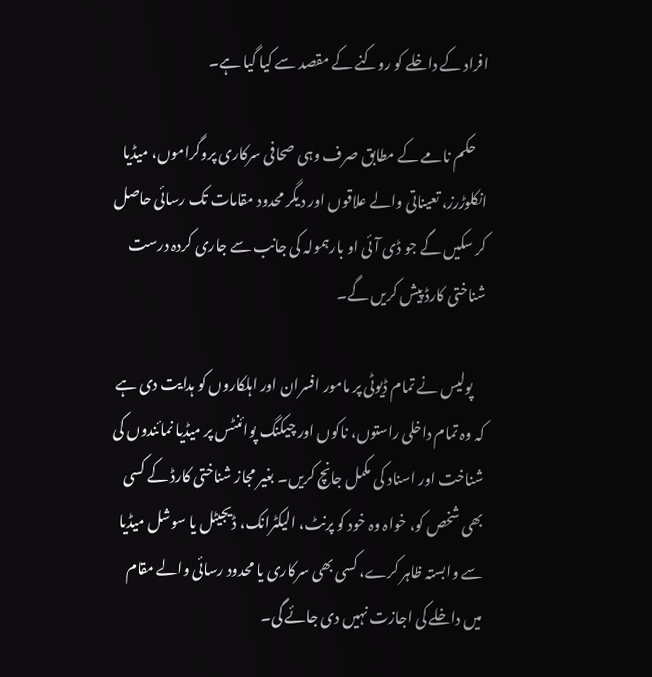افراد کے داخلے کو روکنے کے مقصد سے کیا گیا ہے۔

    حکم نامے کے مطابق صرف وہی صحافی سرکاری پروگراموں، میڈیا انکلوڑرز، تعیناتی والے علاقوں اور دیگر محدود مقامات تک رسائی حاصل کر سکیں گے جو ڈی آئی او بارہمولہ کی جانب سے جاری کردہ درست شناختی کارڈ پیش کریں گے۔

    پولیس نے تمام ڈیوٹی پر مامور افسران اور اہلکاروں کو ہدایت دی ہے کہ وہ تمام داخلی راستوں، ناکوں اور چیکنگ پوائنٹس پر میڈیا نمائندوں کی شناخت اور اسناد کی مکمل جانچ کریں۔ بغیر مجاز شناختی کارڈ کے کسی بھی شخص کو، خواہ وہ خود کو پرنٹ، الیکٹرانک، ڈیجیٹل یا سوشل میڈیا سے وابستہ ظاہر کرے، کسی بھی سرکاری یا محدود رسائی والے مقام میں داخلے کی اجازت نہیں دی جائے گی۔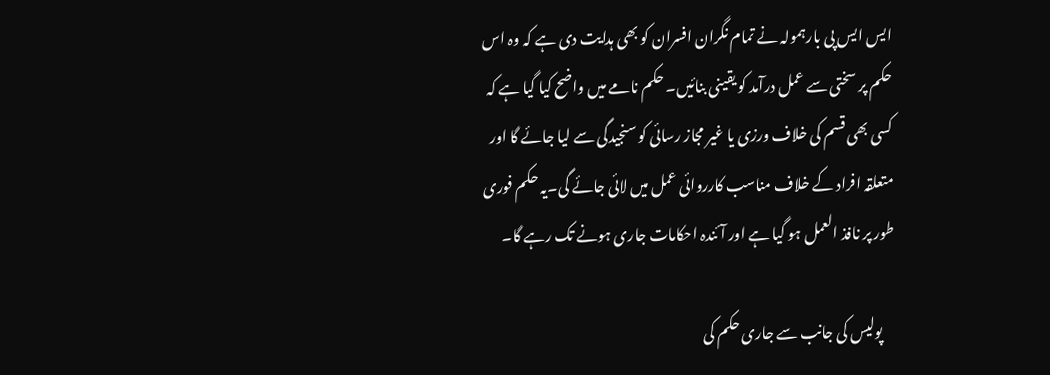ایس ایس پی بارہمولہ نے تمام نگران افسران کو بھی ہدایت دی ہے کہ وہ اس حکم پر سختی سے عمل درآمد کو یقینی بنائیں۔ حکم نامے میں واضح کیا گیا ہے کہ کسی بھی قسم کی خلاف ورزی یا غیر مجاز رسائی کو سنجیدگی سے لیا جائے گا اور متعلقہ افراد کے خلاف مناسب کارروائی عمل میں لائی جائے گی۔یہ حکم فوری طور پر نافذ العمل ہو گیا ہے اور آئندہ احکامات جاری ہونے تک رہے گا۔

    پولیس کی جانب سے جاری حکم کی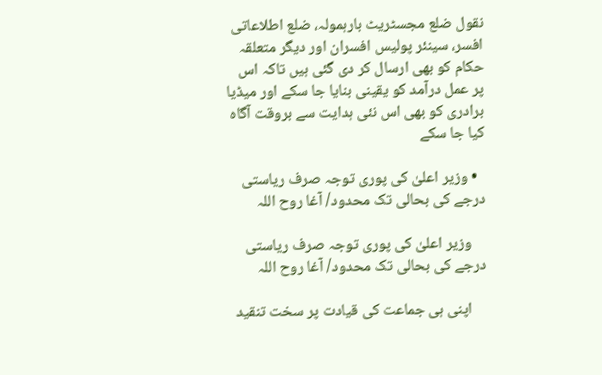نقول ضلع مجسٹریٹ بارہمولہ، ضلع اطلاعاتی افسر، سینئر پولیس افسران اور دیگر متعلقہ حکام کو بھی ارسال کر دی گئی ہیں تاکہ اس پر عمل درآمد کو یقینی بنایا جا سکے اور میڈیا برادری کو بھی اس نئی ہدایت سے بروقت آگاہ کیا جا سکے

  • وزیر اعلیٰ کی پوری توجہ صرف ریاستی درجے کی بحالی تک محدود/ آغا روح اللہ

    وزیر اعلیٰ کی پوری توجہ صرف ریاستی درجے کی بحالی تک محدود/ آغا روح اللہ

    اپنی ہی جماعت کی قیادت پر سخت تنقید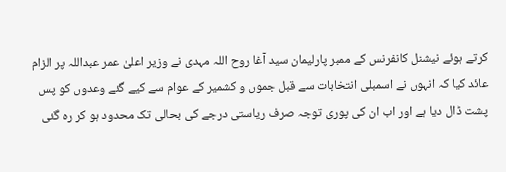کرتے ہوئے نیشنل کانفرنس کے ممبر پارلیمان سید آغا روح اللہ مہدی نے وزیر اعلیٰ عمر عبداللہ پر الزام عائد کیا کہ انہوں نے اسمبلی انتخابات سے قبل جموں و کشمیر کے عوام سے کیے گئے وعدوں کو پس پشت ڈال دیا ہے اور اب ان کی پوری توجہ صرف ریاستی درجے کی بحالی تک محدود ہو کر رہ گئی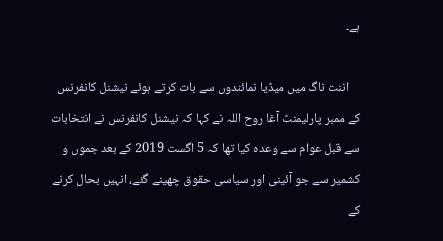ہے۔

    اننت ناگ میں میڈیا نمائندوں سے بات کرتے ہوئے نیشنل کانفرنس کے ممبر پارلیمنٹ آغا روح اللہ نے کہا کہ نیشنل کانفرنس نے انتخابات سے قبل عوام سے وعدہ کیا تھا کہ 5 اگست 2019 کے بعد جموں و کشمیر سے جو آئینی اور سیاسی حقوق چھینے گئے، انہیں بحال کرنے کے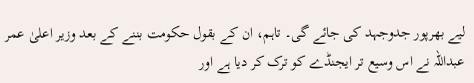لیے بھرپور جدوجہد کی جائے گی۔ تاہم، ان کے بقول حکومت بننے کے بعد وزیر اعلیٰ عمر عبداللہ نے اس وسیع تر ایجنڈے کو ترک کر دیا ہے اور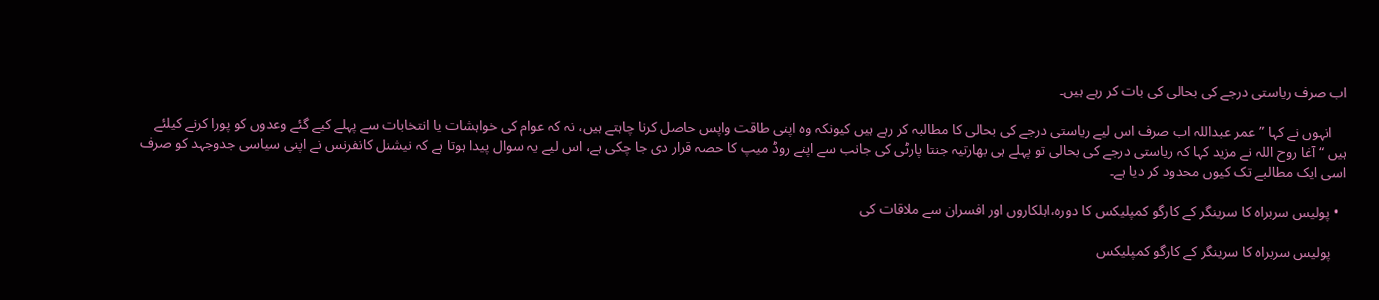اب صرف ریاستی درجے کی بحالی کی بات کر رہے ہیں۔

    انہوں نے کہا ”عمر عبداللہ اب صرف اس لیے ریاستی درجے کی بحالی کا مطالبہ کر رہے ہیں کیونکہ وہ اپنی طاقت واپس حاصل کرنا چاہتے ہیں، نہ کہ عوام کی خواہشات یا انتخابات سے پہلے کیے گئے وعدوں کو پورا کرنے کیلئے ہیں “ آغا روح اللہ نے مزید کہا کہ ریاستی درجے کی بحالی تو پہلے ہی بھارتیہ جنتا پارٹی کی جانب سے اپنے روڈ میپ کا حصہ قرار دی جا چکی ہے، اس لیے یہ سوال پیدا ہوتا ہے کہ نیشنل کانفرنس نے اپنی سیاسی جدوجہد کو صرف اسی ایک مطالبے تک کیوں محدود کر دیا ہے۔

  • پولیس سربراہ کا سرینگر کے کارگو کمپلیکس کا دورہ،اہلکاروں اور افسران سے ملاقات کی

    پولیس سربراہ کا سرینگر کے کارگو کمپلیکس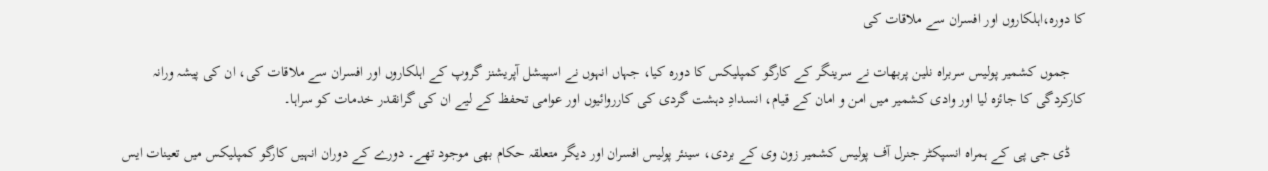کا دورہ،اہلکاروں اور افسران سے ملاقات کی

    جموں کشمیر پولیس سربراہ نلین پربھات نے سرینگر کے کارگو کمپلیکس کا دورہ کیا، جہاں انہوں نے اسپیشل آپریشنز گروپ کے اہلکاروں اور افسران سے ملاقات کی، ان کی پیشہ ورانہ کارکردگی کا جائزہ لیا اور وادی کشمیر میں امن و امان کے قیام، انسدادِ دہشت گردی کی کارروائیوں اور عوامی تحفظ کے لیے ان کی گرانقدر خدمات کو سراہا۔

    ڈی جی پی کے ہمراہ انسپکٹر جنرل آف پولیس کشمیر زون وی کے بردی، سینئر پولیس افسران اور دیگر متعلقہ حکام بھی موجود تھے۔ دورے کے دوران انہیں کارگو کمپلیکس میں تعینات ایس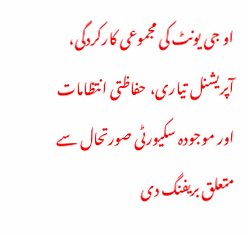او جی یونٹ کی مجموعی کارکردگی، آپریشنل تیاری، حفاظتی انتظامات اور موجودہ سکیورٹی صورتحال سے متعلق بریفنگ دی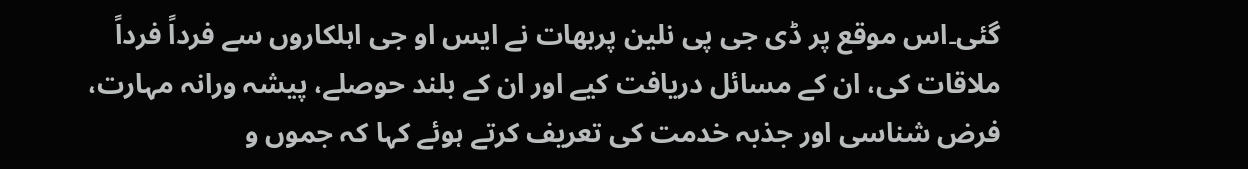گئی۔اس موقع پر ڈی جی پی نلین پربھات نے ایس او جی اہلکاروں سے فرداً فرداً ملاقات کی، ان کے مسائل دریافت کیے اور ان کے بلند حوصلے، پیشہ ورانہ مہارت، فرض شناسی اور جذبہ خدمت کی تعریف کرتے ہوئے کہا کہ جموں و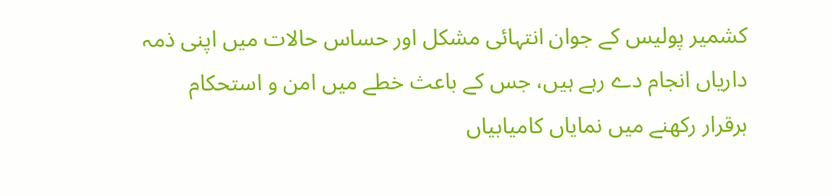کشمیر پولیس کے جوان انتہائی مشکل اور حساس حالات میں اپنی ذمہ داریاں انجام دے رہے ہیں، جس کے باعث خطے میں امن و استحکام برقرار رکھنے میں نمایاں کامیابیاں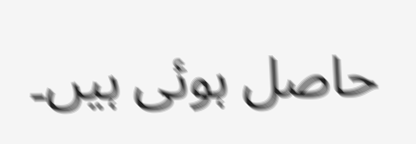حاصل ہوئی ہیں۔